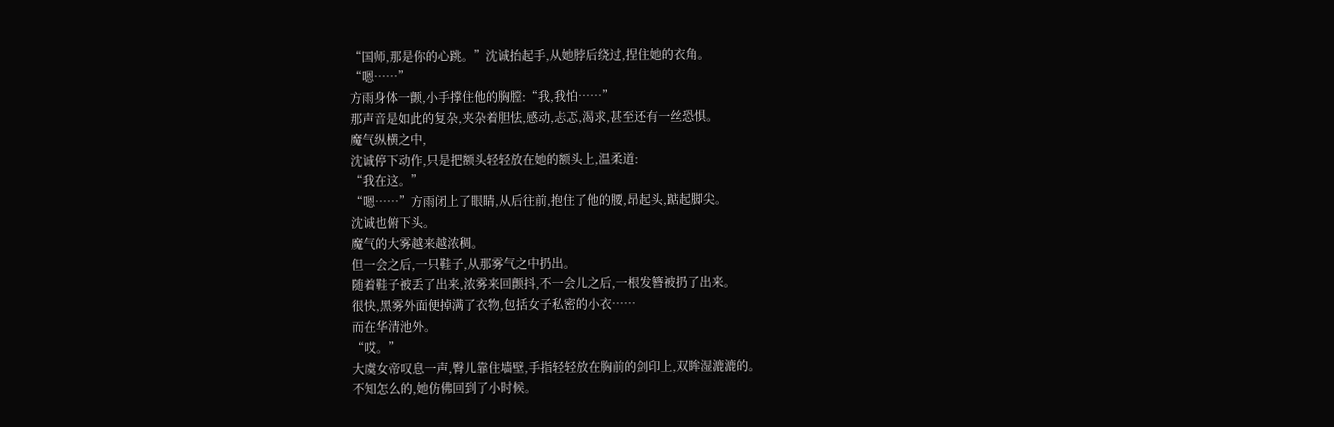“国师,那是你的心跳。”沈诚抬起手,从她脖后绕过,捏住她的衣角。
“嗯……”
方雨身体一颤,小手撑住他的胸膛:“我,我怕……”
那声音是如此的复杂,夹杂着胆怯,感动,忐忑,渴求,甚至还有一丝恐惧。
魔气纵横之中,
沈诚停下动作,只是把额头轻轻放在她的额头上,温柔道:
“我在这。”
“嗯……”方雨闭上了眼睛,从后往前,抱住了他的腰,昂起头,踮起脚尖。
沈诚也俯下头。
魔气的大雾越来越浓稠。
但一会之后,一只鞋子,从那雾气之中扔出。
随着鞋子被丢了出来,浓雾来回颤抖,不一会儿之后,一根发簪被扔了出来。
很快,黑雾外面便掉满了衣物,包括女子私密的小衣……
而在华清池外。
“哎。”
大虞女帝叹息一声,臀儿靠住墙壁,手指轻轻放在胸前的剑印上,双眸湿漉漉的。
不知怎么的,她仿佛回到了小时候。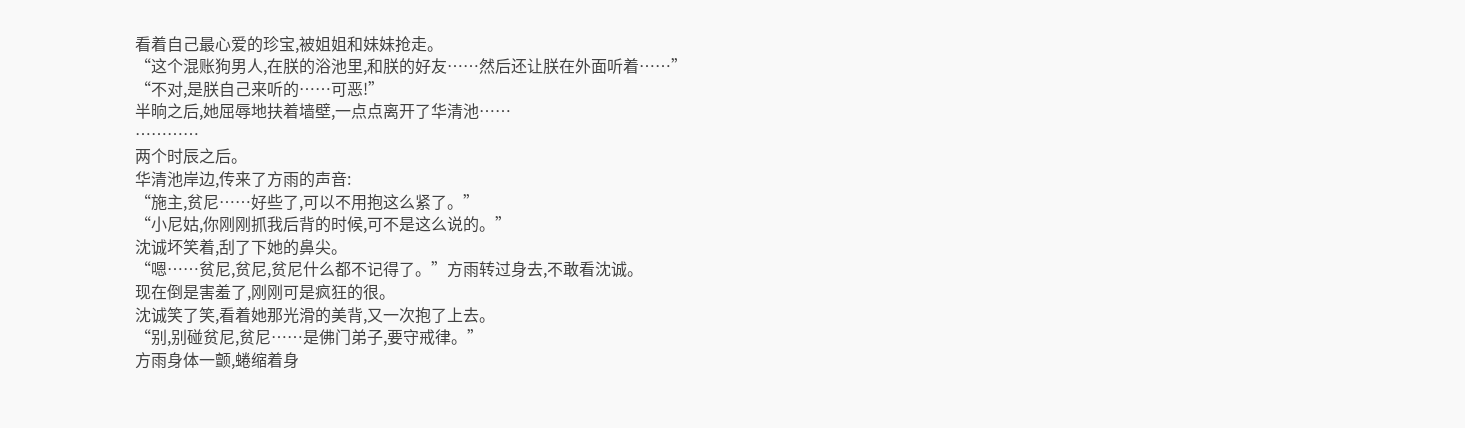看着自己最心爱的珍宝,被姐姐和妹妹抢走。
“这个混账狗男人,在朕的浴池里,和朕的好友……然后还让朕在外面听着……”
“不对,是朕自己来听的……可恶!”
半晌之后,她屈辱地扶着墙壁,一点点离开了华清池……
…………
两个时辰之后。
华清池岸边,传来了方雨的声音:
“施主,贫尼……好些了,可以不用抱这么紧了。”
“小尼姑,你刚刚抓我后背的时候,可不是这么说的。”
沈诚坏笑着,刮了下她的鼻尖。
“嗯……贫尼,贫尼,贫尼什么都不记得了。”方雨转过身去,不敢看沈诚。
现在倒是害羞了,刚刚可是疯狂的很。
沈诚笑了笑,看着她那光滑的美背,又一次抱了上去。
“别,别碰贫尼,贫尼……是佛门弟子,要守戒律。”
方雨身体一颤,蜷缩着身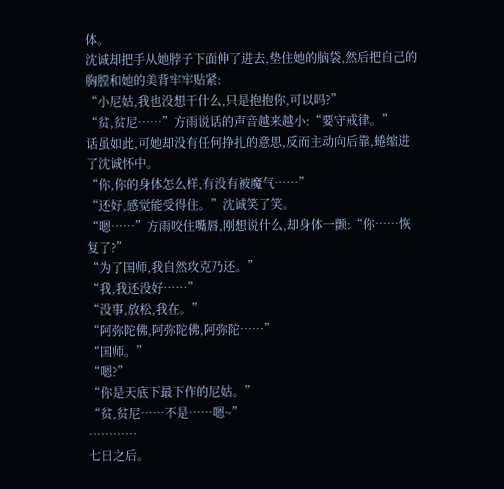体。
沈诚却把手从她脖子下面伸了进去,垫住她的脑袋,然后把自己的胸膛和她的美背牢牢贴紧:
“小尼姑,我也没想干什么,只是抱抱你,可以吗?”
“贫,贫尼……”方雨说话的声音越来越小:“要守戒律。”
话虽如此,可她却没有任何挣扎的意思,反而主动向后靠,蜷缩进了沈诚怀中。
“你,你的身体怎么样,有没有被魔气……”
“还好,感觉能受得住。”沈诚笑了笑。
“嗯……”方雨咬住嘴唇,刚想说什么,却身体一颤:“你……恢复了?”
“为了国师,我自然攻克乃还。”
“我,我还没好……”
“没事,放松,我在。”
“阿弥陀佛,阿弥陀佛,阿弥陀……”
“国师。”
“嗯?”
“你是天底下最下作的尼姑。”
“贫,贫尼……不是……嗯~”
…………
七日之后。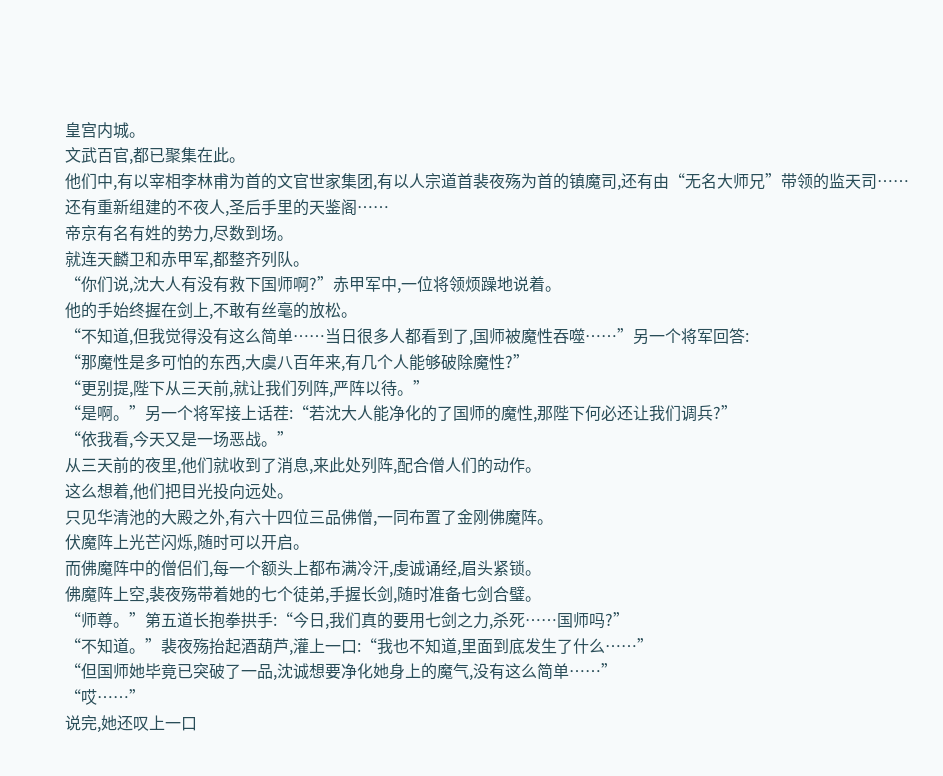皇宫内城。
文武百官,都已聚集在此。
他们中,有以宰相李林甫为首的文官世家集团,有以人宗道首裴夜殇为首的镇魔司,还有由“无名大师兄”带领的监天司……
还有重新组建的不夜人,圣后手里的天鉴阁……
帝京有名有姓的势力,尽数到场。
就连天麟卫和赤甲军,都整齐列队。
“你们说,沈大人有没有救下国师啊?”赤甲军中,一位将领烦躁地说着。
他的手始终握在剑上,不敢有丝毫的放松。
“不知道,但我觉得没有这么简单……当日很多人都看到了,国师被魔性吞噬……”另一个将军回答:
“那魔性是多可怕的东西,大虞八百年来,有几个人能够破除魔性?”
“更别提,陛下从三天前,就让我们列阵,严阵以待。”
“是啊。”另一个将军接上话茬:“若沈大人能净化的了国师的魔性,那陛下何必还让我们调兵?”
“依我看,今天又是一场恶战。”
从三天前的夜里,他们就收到了消息,来此处列阵,配合僧人们的动作。
这么想着,他们把目光投向远处。
只见华清池的大殿之外,有六十四位三品佛僧,一同布置了金刚佛魔阵。
伏魔阵上光芒闪烁,随时可以开启。
而佛魔阵中的僧侣们,每一个额头上都布满冷汗,虔诚诵经,眉头紧锁。
佛魔阵上空,裴夜殇带着她的七个徒弟,手握长剑,随时准备七剑合璧。
“师尊。”第五道长抱拳拱手:“今日,我们真的要用七剑之力,杀死……国师吗?”
“不知道。”裴夜殇抬起酒葫芦,灌上一口:“我也不知道,里面到底发生了什么……”
“但国师她毕竟已突破了一品,沈诚想要净化她身上的魔气,没有这么简单……”
“哎……”
说完,她还叹上一口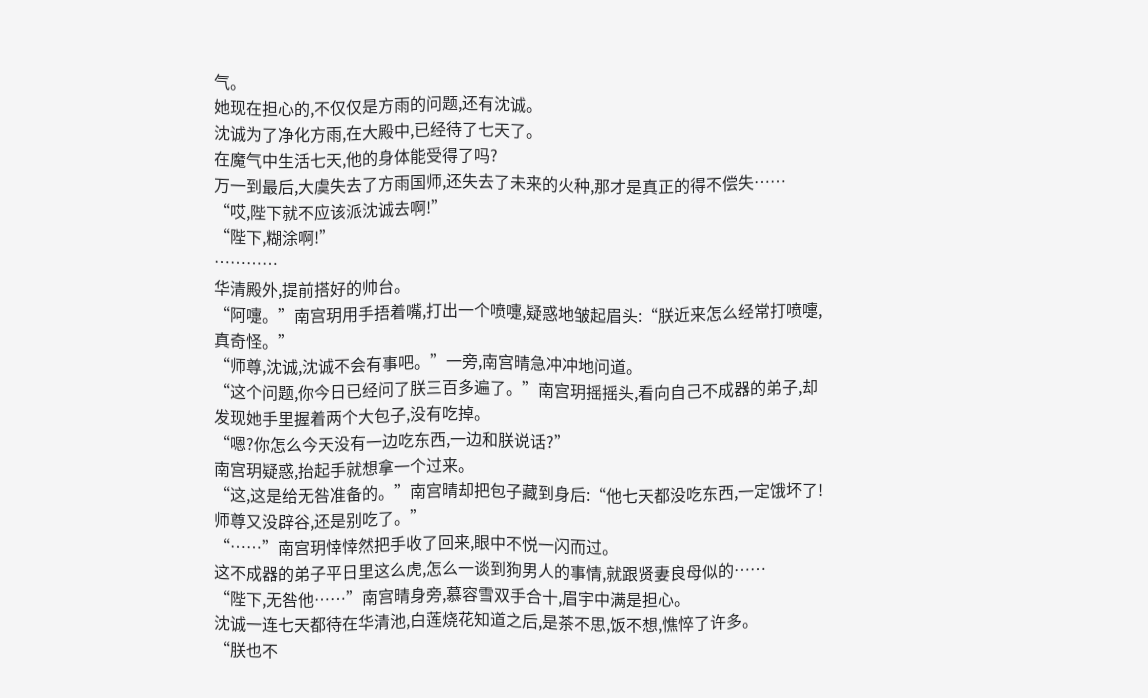气。
她现在担心的,不仅仅是方雨的问题,还有沈诚。
沈诚为了净化方雨,在大殿中,已经待了七天了。
在魔气中生活七天,他的身体能受得了吗?
万一到最后,大虞失去了方雨国师,还失去了未来的火种,那才是真正的得不偿失……
“哎,陛下就不应该派沈诚去啊!”
“陛下,糊涂啊!”
…………
华清殿外,提前搭好的帅台。
“阿嚏。”南宫玥用手捂着嘴,打出一个喷嚏,疑惑地皱起眉头:“朕近来怎么经常打喷嚏,真奇怪。”
“师尊,沈诚,沈诚不会有事吧。”一旁,南宫晴急冲冲地问道。
“这个问题,你今日已经问了朕三百多遍了。”南宫玥摇摇头,看向自己不成器的弟子,却发现她手里握着两个大包子,没有吃掉。
“嗯?你怎么今天没有一边吃东西,一边和朕说话?”
南宫玥疑惑,抬起手就想拿一个过来。
“这,这是给无咎准备的。”南宫晴却把包子藏到身后:“他七天都没吃东西,一定饿坏了!师尊又没辟谷,还是别吃了。”
“……”南宫玥悻悻然把手收了回来,眼中不悦一闪而过。
这不成器的弟子平日里这么虎,怎么一谈到狗男人的事情,就跟贤妻良母似的……
“陛下,无咎他……”南宫晴身旁,慕容雪双手合十,眉宇中满是担心。
沈诚一连七天都待在华清池,白莲烧花知道之后,是茶不思,饭不想,憔悴了许多。
“朕也不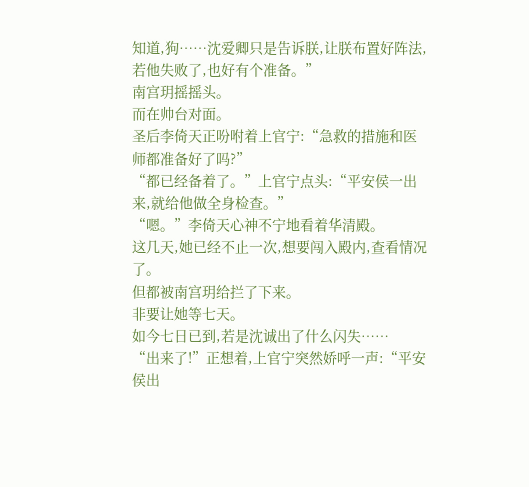知道,狗……沈爱卿只是告诉朕,让朕布置好阵法,若他失败了,也好有个准备。”
南宫玥摇摇头。
而在帅台对面。
圣后李倚天正吩咐着上官宁:“急救的措施和医师都准备好了吗?”
“都已经备着了。”上官宁点头:“平安侯一出来,就给他做全身检查。”
“嗯。”李倚天心神不宁地看着华清殿。
这几天,她已经不止一次,想要闯入殿内,查看情况了。
但都被南宫玥给拦了下来。
非要让她等七天。
如今七日已到,若是沈诚出了什么闪失……
“出来了!”正想着,上官宁突然娇呼一声:“平安侯出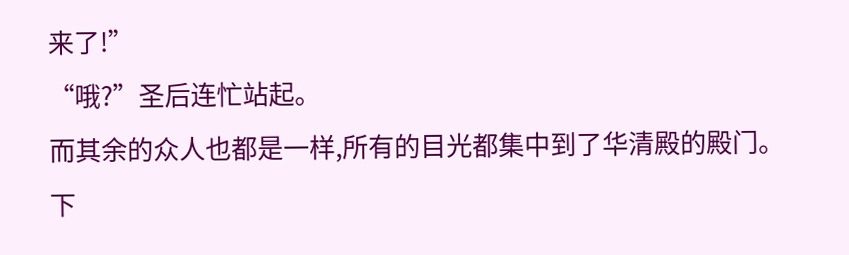来了!”
“哦?”圣后连忙站起。
而其余的众人也都是一样,所有的目光都集中到了华清殿的殿门。
下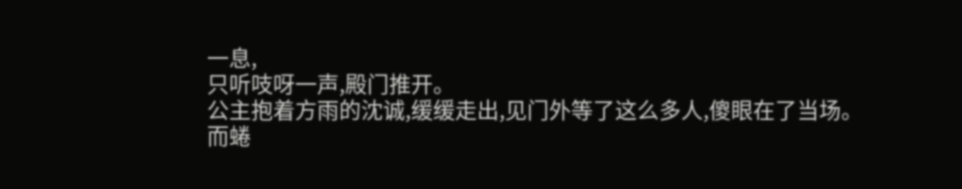一息,
只听吱呀一声,殿门推开。
公主抱着方雨的沈诚,缓缓走出,见门外等了这么多人,傻眼在了当场。
而蜷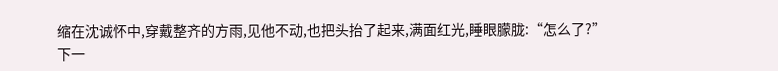缩在沈诚怀中,穿戴整齐的方雨,见他不动,也把头抬了起来,满面红光,睡眼朦胧:“怎么了?”
下一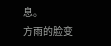息。
方雨的脸变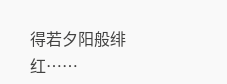得若夕阳般绯红……